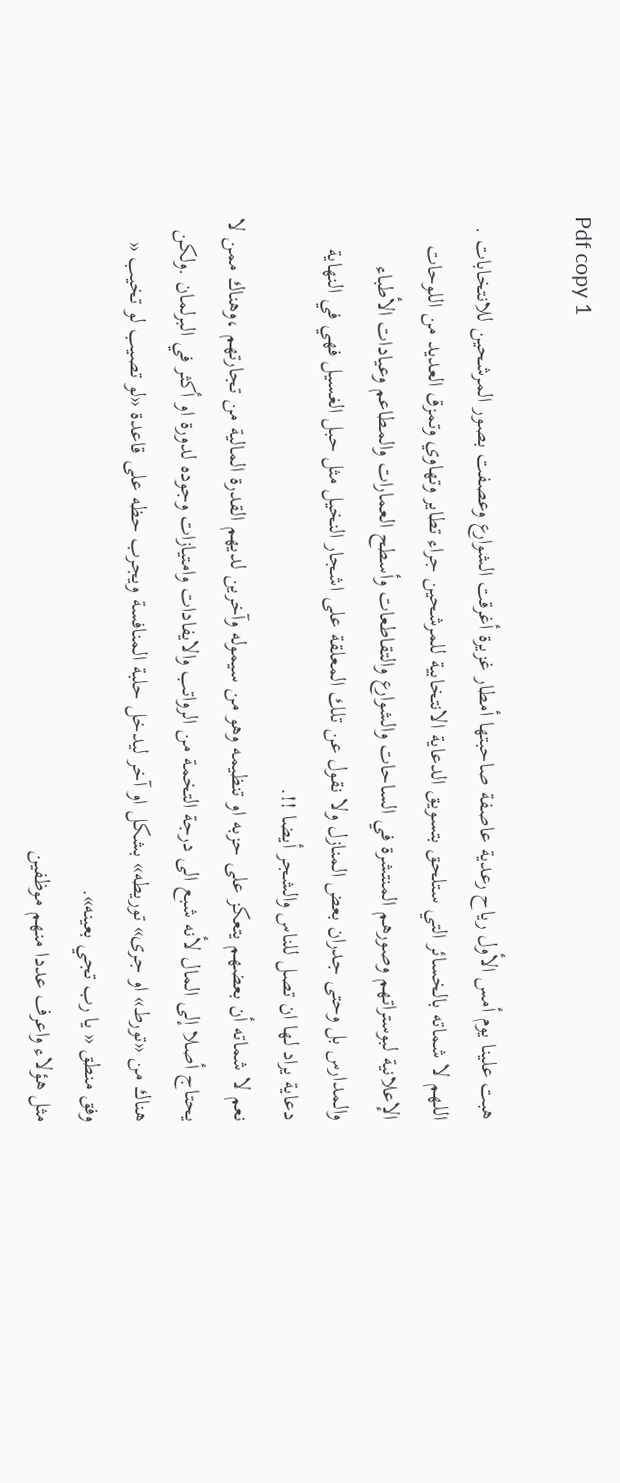Pdf copy 1

هبت علينا يوم أمس الأول رياح رعدية عاصفة صاحبتها أمطار غزيرة أغرقت الشوارع وعصفت بصور المرشحين للانتخابات .
اللهم لا شماته بالخسائر التي ستلحق بتسويق الدعاية الانتخابية للمرشحين جراء تطاير وتهاوي وتمزق العديد من اللوحات الإعلانية لبوستراتهم وصورهم المنتشرة في الساحات والشوارع والتقاطعات وأسطح العمارات والمطاعم وعيادات الأطباء والمدارس بل وحتى جدران بعض المنازل ولا نقول عن تلك المعلقة على اشجار النخيل مثل حبل الغسيل فهي في النهاية دعاية يراد لها ان تصل للناس والشجر أيضا !!.
نعم لا شماته أن بعضهم يتعكز على حزبه او تنظيمه وهو من سيموله وآخرين لديهم القدرة المالية من تجارتهم ،وهناك ممن لا يحتاج أصلا إلى المال لأنه شبع الى درجة التخمة من الرواتب والايفادات وامتيازات وجوده لدورة او أكثر في البرلمان .ولكن هناك من «تورط» او جرى» توريطه» بشكل او آخر ليدخل حلبة المنافسة ويجرب حظه على قاعدة «لو تصيب لو تخيب « وفق منطق « يا رب تجي بعينه».
مثل هؤلاء واعرف عددا منهم موظفين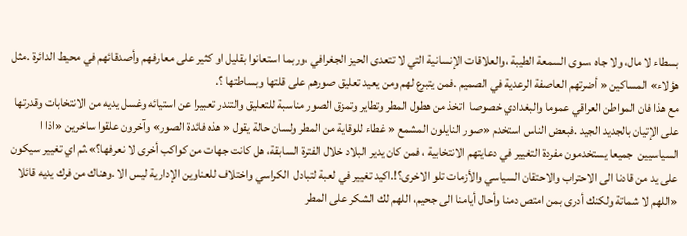بسطاء لا مال، ولا جاه ،سوى السمعة الطيبة ،والعلاقات الإنسانية التي لا تتعدى الحيز الجغرافي ،وربما استعانوا بقليل او كثير على معارفهم وأصدقائهم في محيط الدائرة .مثل هؤلاء» المساكين « أضرتهم العاصفة الرعدية في الصميم .فمن يتبرع لهم ومن يعيد تعليق صورهم على قلتها وبساطتها ؟.
مع هذا فان المواطن العراقي عموما والبغدادي خصوصا  اتخذ من هطول المطر وتطاير وتمزق الصور مناسبة للتعليق والتندر تعبيرا عن استيائه وغسل يديه من الانتخابات وقدرتها على الإتيان بالجديد الجيد .فبعض الناس استخدم «صور النايلون المشمع « غطاء للوقاية من المطر ولسان حالة يقول « هذه فائدة الصور» وآخرون علقوا ساخرين «اذا ا السياسيين  جميعا يستخدمون مفردة التغيير في دعايتهم الانتخابية ، فمن كان يدير البلاد خلال الفترة السابقة، هل كانت جهات من كواكب أخرى لا نعرفها؟».ثم اي تغيير سيكون على يد من قادنا الى الاحتراب والاحتقان السياسي والأزمات تلو الاخرى؟!.اكيد تغيير في لعبة لتبادل  الكراسي واختلاف للعناوين الإدارية ليس الا .وهناك من فرك يديه قائلا «اللهم لا شماتة ولكنك أدرى بمن امتص دمنا وأحال أيامنا الى جحيم، اللهم لك الشكر على المطر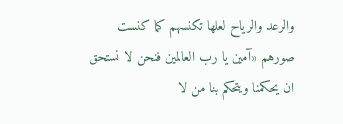والرعد والرياح لعلها تكنسهم كما كنست صورهم «آمين يا رب العالمين فنحن لا نستحق ان يحكمنا ويتحكم بنا من لا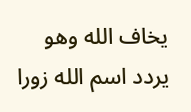يخاف الله وهو يردد اسم الله زورا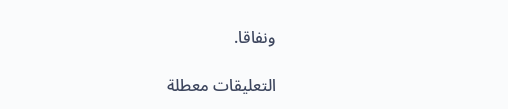ونفاقا.

التعليقات معطلة